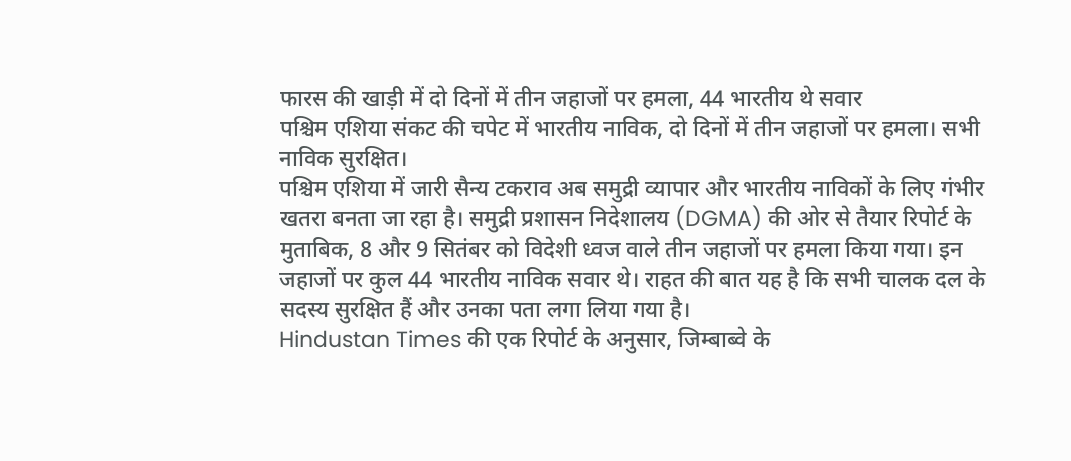फारस की खाड़ी में दो दिनों में तीन जहाजों पर हमला, 44 भारतीय थे सवार
पश्चिम एशिया संकट की चपेट में भारतीय नाविक, दो दिनों में तीन जहाजों पर हमला। सभी नाविक सुरक्षित।
पश्चिम एशिया में जारी सैन्य टकराव अब समुद्री व्यापार और भारतीय नाविकों के लिए गंभीर खतरा बनता जा रहा है। समुद्री प्रशासन निदेशालय (DGMA) की ओर से तैयार रिपोर्ट के मुताबिक, 8 और 9 सितंबर को विदेशी ध्वज वाले तीन जहाजों पर हमला किया गया। इन जहाजों पर कुल 44 भारतीय नाविक सवार थे। राहत की बात यह है कि सभी चालक दल के सदस्य सुरक्षित हैं और उनका पता लगा लिया गया है।
Hindustan Times की एक रिपोर्ट के अनुसार, जिम्बाब्वे के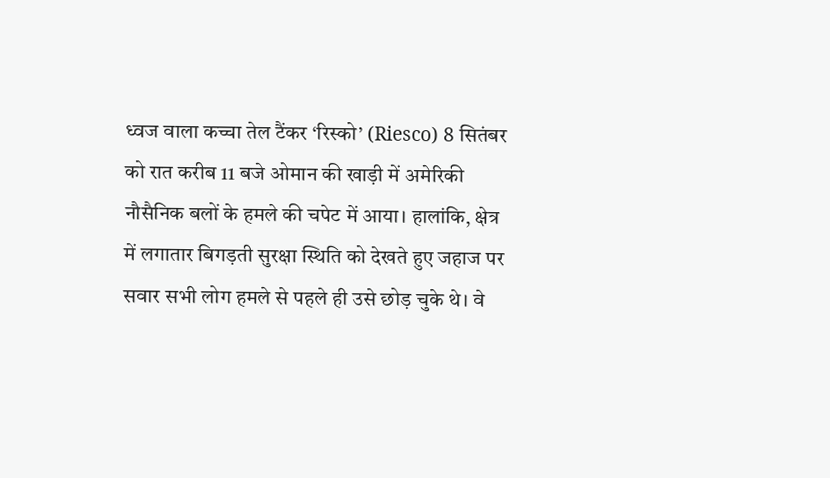ध्वज वाला कच्चा तेल टैंकर ‘रिस्को’ (Riesco) 8 सितंबर को रात करीब 11 बजे ओमान की खाड़ी में अमेरिकी नौसैनिक बलों के हमले की चपेट में आया। हालांकि, क्षेत्र में लगातार बिगड़ती सुरक्षा स्थिति को देखते हुए जहाज पर सवार सभी लोग हमले से पहले ही उसे छोड़ चुके थे। वे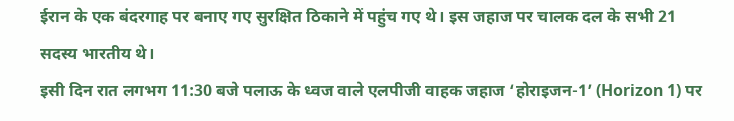ईरान के एक बंदरगाह पर बनाए गए सुरक्षित ठिकाने में पहुंच गए थे। इस जहाज पर चालक दल के सभी 21 सदस्य भारतीय थे।
इसी दिन रात लगभग 11:30 बजे पलाऊ के ध्वज वाले एलपीजी वाहक जहाज ‘होराइजन-1’ (Horizon 1) पर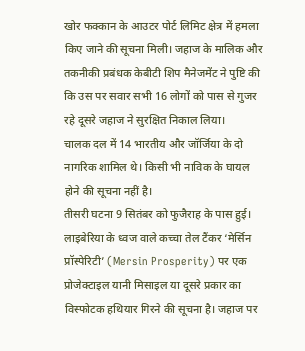खोर फक्कान के आउटर पोर्ट लिमिट क्षेत्र में हमला किए जाने की सूचना मिली। जहाज के मालिक और तकनीकी प्रबंधक केबीटी शिप मैनेजमेंट ने पुष्टि की कि उस पर सवार सभी 16 लोगों को पास से गुजर रहे दूसरे जहाज ने सुरक्षित निकाल लिया।
चालक दल में 14 भारतीय और जॉर्जिया के दो नागरिक शामिल थे। किसी भी नाविक के घायल होने की सूचना नहीं है।
तीसरी घटना 9 सितंबर को फुजैराह के पास हुई। लाइबेरिया के ध्वज वाले कच्चा तेल टैंकर ‘मेर्सिन प्रॉस्पेरिटी’ (Mersin Prosperity) पर एक प्रोजेक्टाइल यानी मिसाइल या दूसरे प्रकार का विस्फोटक हथियार गिरने की सूचना है। जहाज पर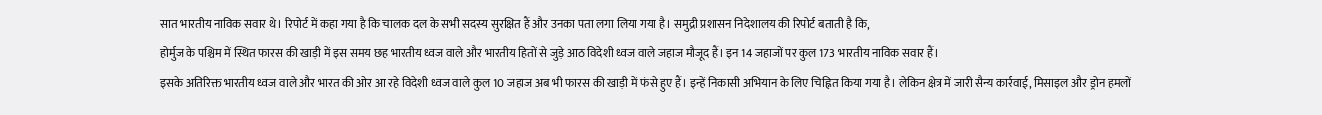सात भारतीय नाविक सवार थे। रिपोर्ट में कहा गया है कि चालक दल के सभी सदस्य सुरक्षित हैं और उनका पता लगा लिया गया है। समुद्री प्रशासन निदेशालय की रिपोर्ट बताती है कि,
होर्मुज के पश्चिम में स्थित फारस की खाड़ी में इस समय छह भारतीय ध्वज वाले और भारतीय हितों से जुड़े आठ विदेशी ध्वज वाले जहाज मौजूद हैं। इन 14 जहाजों पर कुल 173 भारतीय नाविक सवार हैं।
इसके अतिरिक्त भारतीय ध्वज वाले और भारत की ओर आ रहे विदेशी ध्वज वाले कुल 10 जहाज अब भी फारस की खाड़ी में फंसे हुए हैं। इन्हें निकासी अभियान के लिए चिह्नित किया गया है। लेकिन क्षेत्र में जारी सैन्य कार्रवाई, मिसाइल और ड्रोन हमलों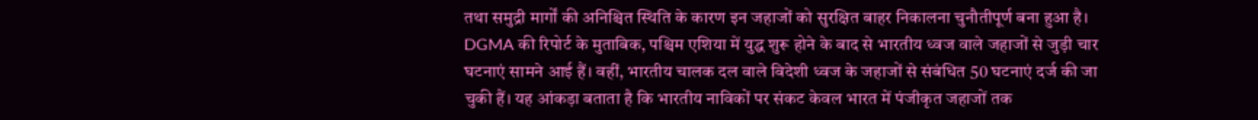तथा समुद्री मार्गों की अनिश्चित स्थिति के कारण इन जहाजों को सुरक्षित बाहर निकालना चुनौतीपूर्ण बना हुआ है।
DGMA की रिपोर्ट के मुताबिक, पश्चिम एशिया में युद्ध शुरू होने के बाद से भारतीय ध्वज वाले जहाजों से जुड़ी चार घटनाएं सामने आई हैं। वहीं, भारतीय चालक दल वाले विदेशी ध्वज के जहाजों से संबंधित 50 घटनाएं दर्ज की जा चुकी हैं। यह आंकड़ा बताता है कि भारतीय नाविकों पर संकट केवल भारत में पंजीकृत जहाजों तक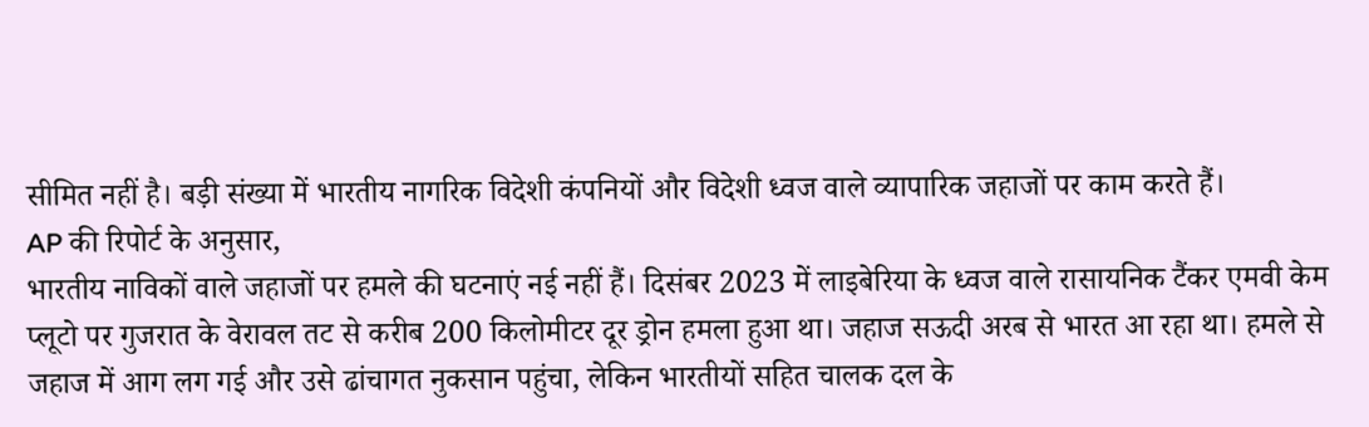सीमित नहीं है। बड़ी संख्या में भारतीय नागरिक विदेशी कंपनियों और विदेशी ध्वज वाले व्यापारिक जहाजों पर काम करते हैं।
AP की रिपोर्ट के अनुसार,
भारतीय नाविकों वाले जहाजों पर हमले की घटनाएं नई नहीं हैं। दिसंबर 2023 में लाइबेरिया के ध्वज वाले रासायनिक टैंकर एमवी केम प्लूटो पर गुजरात के वेरावल तट से करीब 200 किलोमीटर दूर ड्रोन हमला हुआ था। जहाज सऊदी अरब से भारत आ रहा था। हमले से जहाज में आग लग गई और उसे ढांचागत नुकसान पहुंचा, लेकिन भारतीयों सहित चालक दल के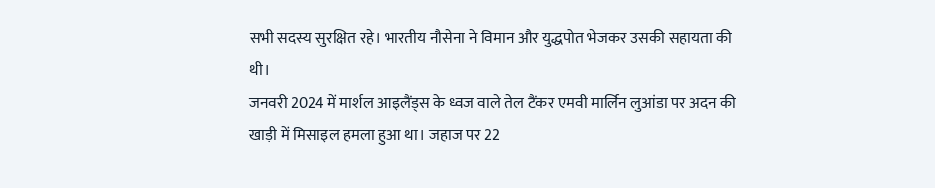सभी सदस्य सुरक्षित रहे। भारतीय नौसेना ने विमान और युद्धपोत भेजकर उसकी सहायता की थी।
जनवरी 2024 में मार्शल आइलैंड्स के ध्वज वाले तेल टैंकर एमवी मार्लिन लुआंडा पर अदन की खाड़ी में मिसाइल हमला हुआ था। जहाज पर 22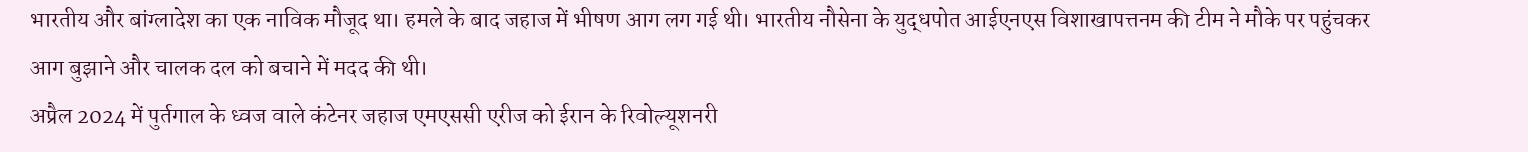भारतीय और बांग्लादेश का एक नाविक मौजूद था। हमले के बाद जहाज में भीषण आग लग गई थी। भारतीय नौसेना के युद्धपोत आईएनएस विशाखापत्तनम की टीम ने मौके पर पहुंचकर आग बुझाने और चालक दल को बचाने में मदद की थी।
अप्रैल 2024 में पुर्तगाल के ध्वज वाले कंटेनर जहाज एमएससी एरीज को ईरान के रिवोल्यूशनरी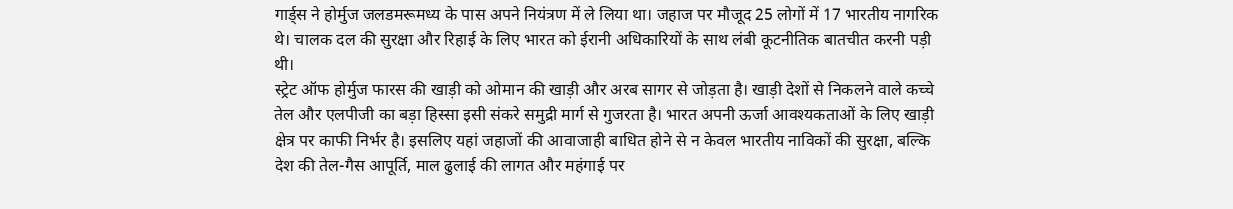गार्ड्स ने होर्मुज जलडमरूमध्य के पास अपने नियंत्रण में ले लिया था। जहाज पर मौजूद 25 लोगों में 17 भारतीय नागरिक थे। चालक दल की सुरक्षा और रिहाई के लिए भारत को ईरानी अधिकारियों के साथ लंबी कूटनीतिक बातचीत करनी पड़ी थी।
स्ट्रेट ऑफ होर्मुज फारस की खाड़ी को ओमान की खाड़ी और अरब सागर से जोड़ता है। खाड़ी देशों से निकलने वाले कच्चे तेल और एलपीजी का बड़ा हिस्सा इसी संकरे समुद्री मार्ग से गुजरता है। भारत अपनी ऊर्जा आवश्यकताओं के लिए खाड़ी क्षेत्र पर काफी निर्भर है। इसलिए यहां जहाजों की आवाजाही बाधित होने से न केवल भारतीय नाविकों की सुरक्षा, बल्कि देश की तेल-गैस आपूर्ति, माल ढुलाई की लागत और महंगाई पर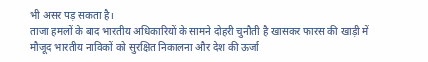भी असर पड़ सकता है।
ताजा हमलों के बाद भारतीय अधिकारियों के सामने दोहरी चुनौती है खासकर फारस की खाड़ी में मौजूद भारतीय नाविकों को सुरक्षित निकालना और देश की ऊर्जा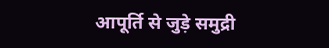आपूर्ति से जुड़े समुद्री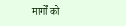मार्गों को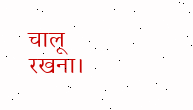चालू रखना।